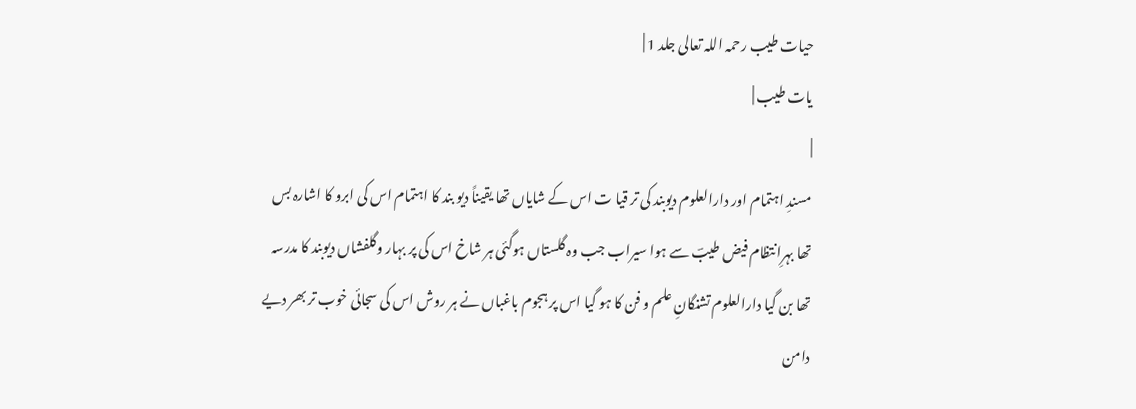حیات طیب رحمہ اللہ تعالی جلد 1 |
یات طیب |
|
مسندِ اہتمام اور دارالعلوم دیوبند کی تر قیا ت اس کے شایاں تھا یقیناً دیو بند کا اہتمام اس کی ابرو کا اشارہ بس تھا بہرِانتظام فیض طیبؔ سے ہوا سیراب جب وہ گلستاں ہوگئی ہر شاخ اس کی پر بہار وگلفشاں دیوبند کا مدرسہ تھا بن گیا دارالعلوم تشنگانِ علم و فن کا ہو گیا اس پر ہجوم باغباں نے ہر روش اس کی سجائی خوب تر بھر دیے دامن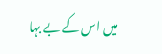میں اس کے بے بہا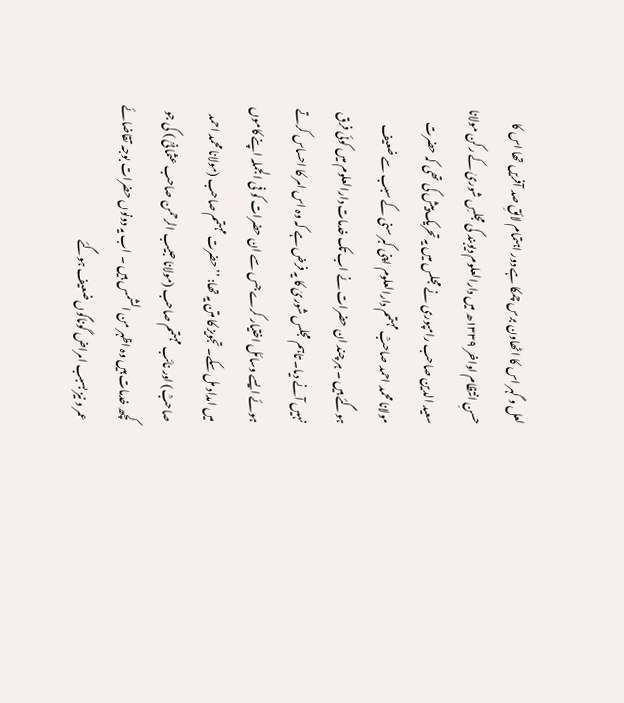لعل و گہر اس کا اٹھاون برس چمکا ہے دور اہتمام لائقِ صد آفریں تھا اس کا حسنِ انتظام اواخر ۱۳۳۹ھ میں دارالعلوم دیوبند کی مجلسِ شوریٰ کے رکن مولانا سعید الدین صاحب رامپوری نے مجلس میں یہ تحریک پیش کی تھی کہ حضرت مولانا محمد احمد صاحبؒ مہتمم دارالعلوم اپنی کبر سنی کے سبب سے ضعیف ہوگئے ہیں ۔ ہر چند ان حضرات نے اب تک خدمات دارالعلوم میں کوئی فرق نہیں آنے دیا۔ تاہم مجلس شوریٰ کا یہ فرض ہے کہ وہ اس امر کا احساس کرتے ہوئے ایسے وسائل اختیار کرے جس سے ان حضرات کو فی الجملہ اپنے کاموں میں امداد مل سکے۔ تجویز کا متن یہ تھا: ’’حضرت مہتمم صاحب (مولانا محمد احمد صاحبؒ) اور نائب مہتمم صاحب (مولانا حبیب الرحمن صاحب عثمانیؒ ) کی جو کچھ خدمات ہیں وہ اظہر من الشمس ہیں ۔ اب یہ دونوں حضرات بوجہ تقاضائے عمر و نیز بسبب امراض گوناگوں ضعیف ہوگئے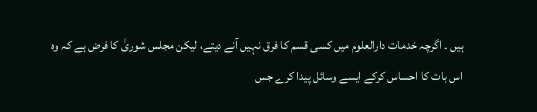ہیں ۔ اگرچہ خدمات دارالعلوم میں کسی قسم کا فرق نہیں آنے دیتے، لیکن مجلس شوریٰ کا فرض ہے کہ وہ اس بات کا احساس کرکے ایسے وسائل پیدا کرے جس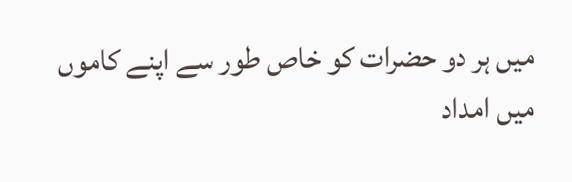میں ہر دو حضرات کو خاص طور سے اپنے کاموں میں امداد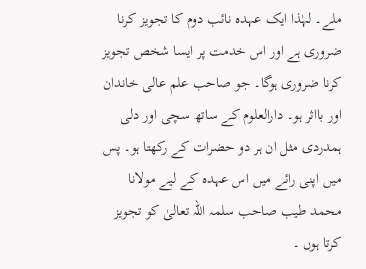ملے۔ لہٰذا ایک عہدہ نائب دوم کا تجویز کرنا ضروری ہے اور اس خدمت پر ایسا شخص تجویز کرنا ضروری ہوگا۔ جو صاحب علم عالی خاندان اور بااثر ہو۔ دارالعلوم کے ساتھ سچی اور دلی ہمدردی مثل ان ہر دو حضرات کے رکھتا ہو۔ پس میں اپنی رائے میں اس عہدہ کے لیے مولانا محمد طیب صاحب سلمہ اللہ تعالیٰ کو تجویز کرتا ہوں ۔